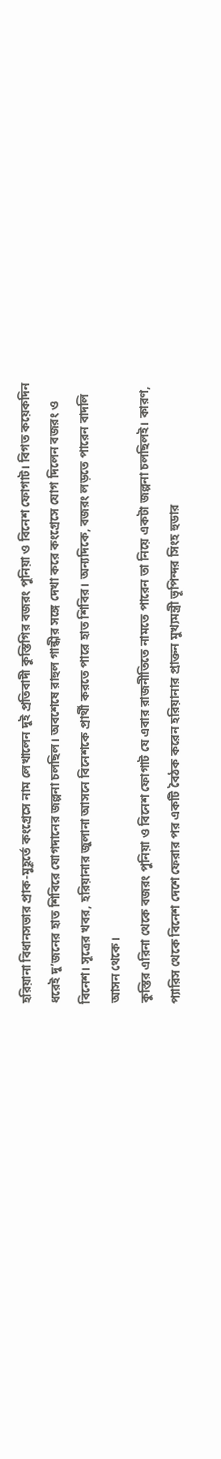হরিয়ানা বিধানসভার প্রাক-মুহূর্তে কংগ্রেসে নাম লেখালেন দুই প্রতিবাদী কুস্তিগির বজরং পুনিয়া ও বিনেশ ফোগাট। বিগত কয়েকদিন ধরেই দু’জনের হাত শিবিরে যোগদানের জল্পনা চলছিল। অবশেষে রাহুল গান্ধীর সঙ্গে দেখা করে কংগ্রেসে যোগ দিলেন বজরং ও বিনেশ। সূত্রের খবর, হরিয়ানার জুলানা আসনে বিনেশকে প্রার্থী করতে পারে হাত শিবির। অন্যদিকে, বজরং লড়তে পারেন বাদলি আসন থেকে।
কুস্তির এরিনা থেকে বজরং পুনিয়া ও বিনেশ ফোগাট যে এবার রাজনীতিতে নামতে পারেন তা নিয়ে একটা জল্পনা চলছিলই। কারণ, প্যারিস থেকে বিনেশ দেশে ফেরার পর একটি বৈঠক করেন হরিয়ানার প্রাক্তন মুখ্যমন্ত্রী ভূপিন্দর সিংহ হুডার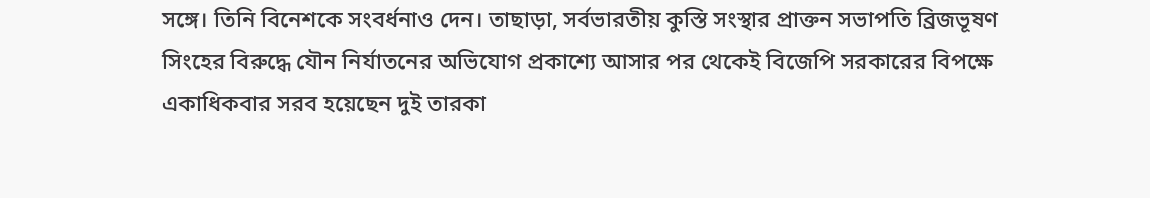সঙ্গে। তিনি বিনেশকে সংবর্ধনাও দেন। তাছাড়া, সর্বভারতীয় কুস্তি সংস্থার প্রাক্তন সভাপতি ব্রিজভূষণ সিংহের বিরুদ্ধে যৌন নির্যাতনের অভিযোগ প্রকাশ্যে আসার পর থেকেই বিজেপি সরকারের বিপক্ষে একাধিকবার সরব হয়েছেন দুই তারকা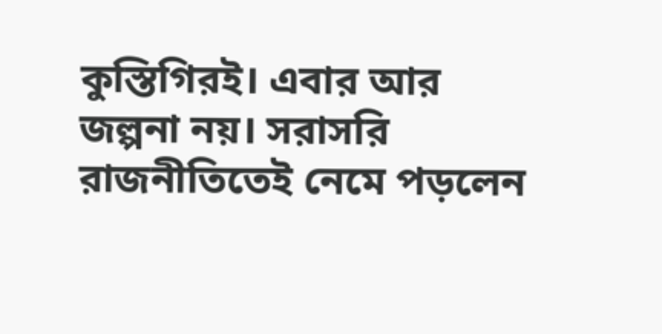কুস্তিগিরই। এবার আর জল্পনা নয়। সরাসরি রাজনীতিতেই নেমে পড়লেন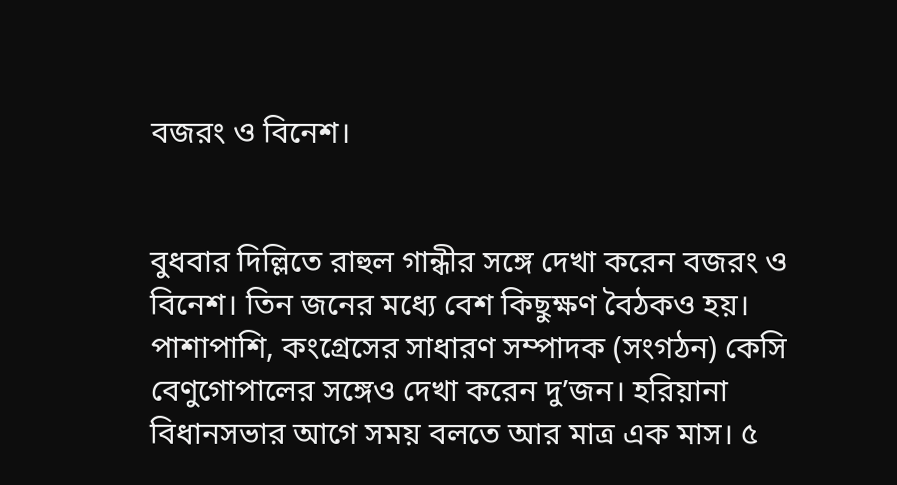বজরং ও বিনেশ।


বুধবার দিল্লিতে রাহুল গান্ধীর সঙ্গে দেখা করেন বজরং ও বিনেশ। তিন জনের মধ্যে বেশ কিছুক্ষণ বৈঠকও হয়। পাশাপাশি, কংগ্রেসের সাধারণ সম্পাদক (সংগঠন) কেসি বেণুগোপালের সঙ্গেও দেখা করেন দু’জন। হরিয়ানা বিধানসভার আগে সময় বলতে আর মাত্র এক মাস। ৫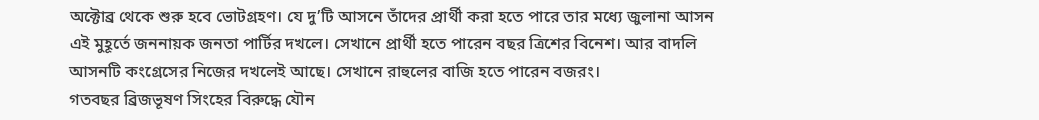অক্টোব্র থেকে শুরু হবে ভোটগ্রহণ। যে দু’টি আসনে তাঁদের প্রার্থী করা হতে পারে তার মধ্যে জুলানা আসন এই মুহূর্তে জননায়ক জনতা পার্টির দখলে। সেখানে প্রার্থী হতে পারেন বছর ত্রিশের বিনেশ। আর বাদলি আসনটি কংগ্রেসের নিজের দখলেই আছে। সেখানে রাহুলের বাজি হতে পারেন বজরং।
গতবছর ব্রিজভূষণ সিংহের বিরুদ্ধে যৌন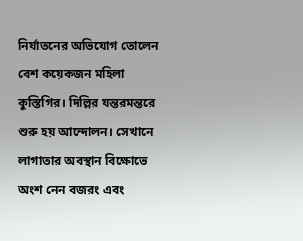নির্যাতনের অভিযোগ তোলেন বেশ কয়েকজন মহিলা কুস্তিগির। দিল্লির যন্তরমন্তরে শুরু হয় আন্দোলন। সেখানে লাগাতার অবস্থান বিক্ষোভে অংশ নেন বজরং এবং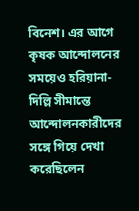বিনেশ। এর আগে কৃষক আন্দোলনের সময়েও হরিয়ানা-দিল্লি সীমান্তে আন্দোলনকারীদের সঙ্গে গিয়ে দেখা করেছিলেন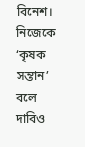বিনেশ। নিজেকে ‘কৃষক সন্তান’ বলে দাবিও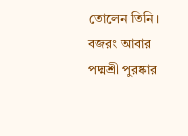তোলেন তিনি। বজরং আবার পদ্মশ্রী পুরষ্কার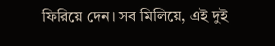ফিরিয়ে দেন। সব মিলিয়ে, এই দুই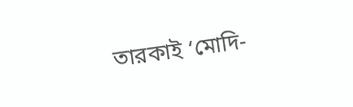তারকাই ‘মোদি-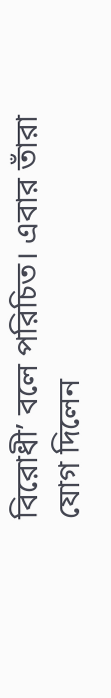বিরোধী’ বলে পরিচিত। এবার তাঁরা যোগ দিলেন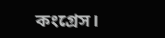কংগ্রেস।